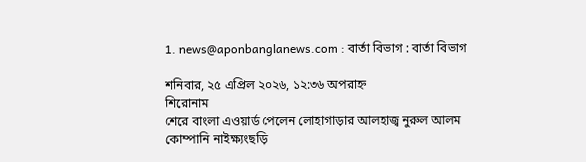1. news@aponbanglanews.com : বার্তা বিভাগ : বার্তা বিভাগ

শনিবার, ২৫ এপ্রিল ২০২৬, ১২:৩৬ অপরাহ্ন
শিরোনাম
শেরে বাংলা এওয়ার্ড পেলেন লোহাগাড়ার আলহাজ্ব নুরুল আলম কোম্পানি নাইক্ষ্যংছড়ি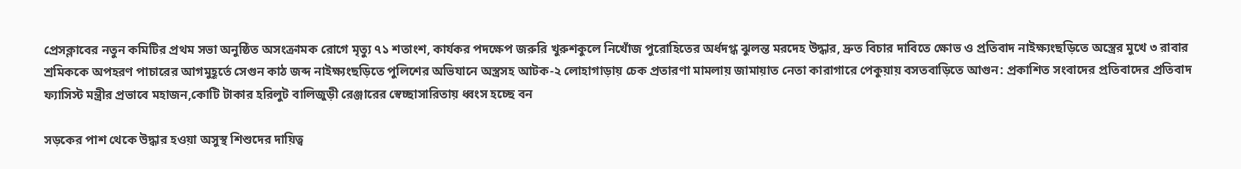প্রেসক্লাবের নতুন কমিটির প্রথম সভা অনুষ্ঠিত অসংক্রামক রোগে মৃত্যু ৭১ শতাংশ, কার্যকর পদক্ষেপ জরুরি খুরুশকুলে নিখোঁজ পুরোহিতের অর্ধদগ্ধ ঝুলন্ত মরদেহ উদ্ধার, দ্রুত বিচার দাবিতে ক্ষোভ ও প্রতিবাদ নাইক্ষ্যংছড়িতে অস্ত্রের মুখে ৩ রাবার শ্রমিককে অপহরণ পাচারের আগমুহূর্তে সেগুন কাঠ জব্দ নাইক্ষ্যংছড়িতে পুলিশের অভিযানে অস্ত্রসহ আটক-২ লোহাগাড়ায় চেক প্রতারণা মামলায় জামায়াত নেতা কারাগারে পেকুয়ায় বসতবাড়িতে আগুন: প্রকাশিত সংবাদের প্রতিবাদের প্রতিবাদ ফ্যাসিস্ট মন্ত্রীর প্রভাবে মহাজন,কোটি টাকার হরিলুট বালিজুড়ী রেঞ্জারের স্বেচ্ছাসারিতায় ধ্বংস হচ্ছে বন

সড়কের পাশ থেকে উদ্ধার হওয়া অসুস্থ শিশুদের দায়িত্ব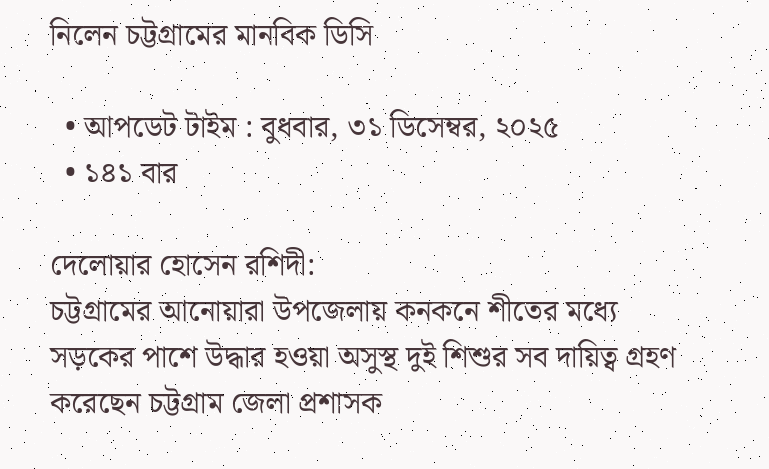নিলেন চট্টগ্রামের মানবিক ডিসি

  • আপডেট টাইম : বুধবার, ৩১ ডিসেম্বর, ২০২৫
  • ১৪১ বার

দেলোয়ার হোসেন রশিদী:
চট্টগ্রামের আনোয়ারা উপজেলায় কনকনে শীতের মধ্যে সড়কের পাশে উদ্ধার হওয়া অসুস্থ দুই শিশুর সব দায়িত্ব গ্রহণ করেছেন চট্টগ্রাম জেলা প্রশাসক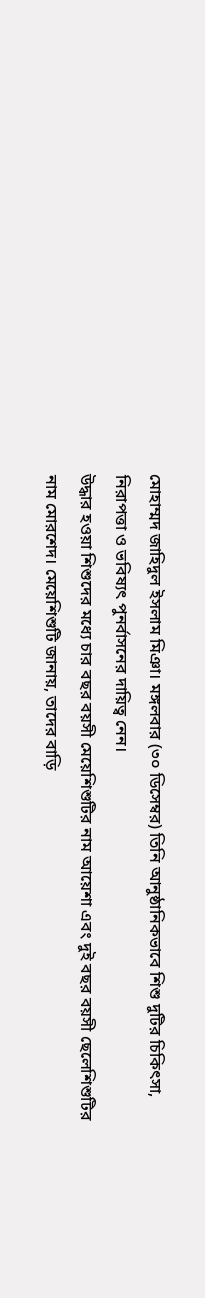মোহাম্মদ জাহিদুল ইসলাম মিঞা। মঙ্গলবার (৩০ ডিসেম্বর) তিনি আনুষ্ঠানিকভাবে শিশু দুটির চিকিৎসা, নিরাপত্তা ও ভবিষ্যৎ পুনর্বাসনের দায়িত্ব নেন।
উদ্ধার হওয়া শিশুদের মধ্যে চার বছর বয়সী মেয়েশিশুটির নাম আয়েশা এবং দুই বছর বয়সী ছেলেশিশুটির নাম মোরশেদ। মেয়েশিশুটি জানায়, তাদের বাড়ি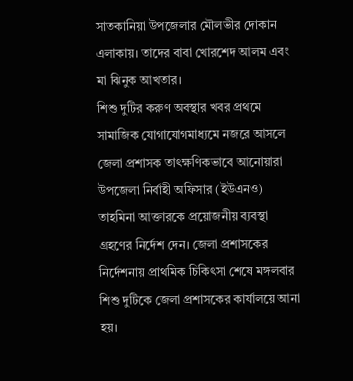সাতকানিয়া উপজেলার মৌলভীর দোকান এলাকায়। তাদের বাবা খোরশেদ আলম এবং মা ঝিনুক আখতার।
শিশু দুটির করুণ অবস্থার খবর প্রথমে সামাজিক যোগাযোগমাধ্যমে নজরে আসলে জেলা প্রশাসক তাৎক্ষণিকভাবে আনোয়ারা উপজেলা নির্বাহী অফিসার (ইউএনও) তাহমিনা আক্তারকে প্রয়োজনীয় ব্যবস্থা গ্রহণের নির্দেশ দেন। জেলা প্রশাসকের নির্দেশনায় প্রাথমিক চিকিৎসা শেষে মঙ্গলবার শিশু দুটিকে জেলা প্রশাসকের কার্যালয়ে আনা হয়।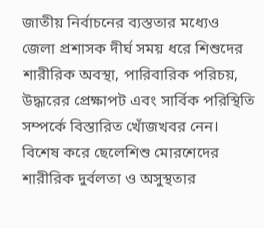জাতীয় নির্বাচনের ব্যস্ততার মধ্যেও জেলা প্রশাসক দীর্ঘ সময় ধরে শিশুদের শারীরিক অবস্থা, পারিবারিক পরিচয়, উদ্ধারের প্রেক্ষাপট এবং সার্বিক পরিস্থিতি সম্পর্কে বিস্তারিত খোঁজখবর নেন। বিশেষ করে ছেলেশিশু মোরশেদের শারীরিক দুর্বলতা ও অসুস্থতার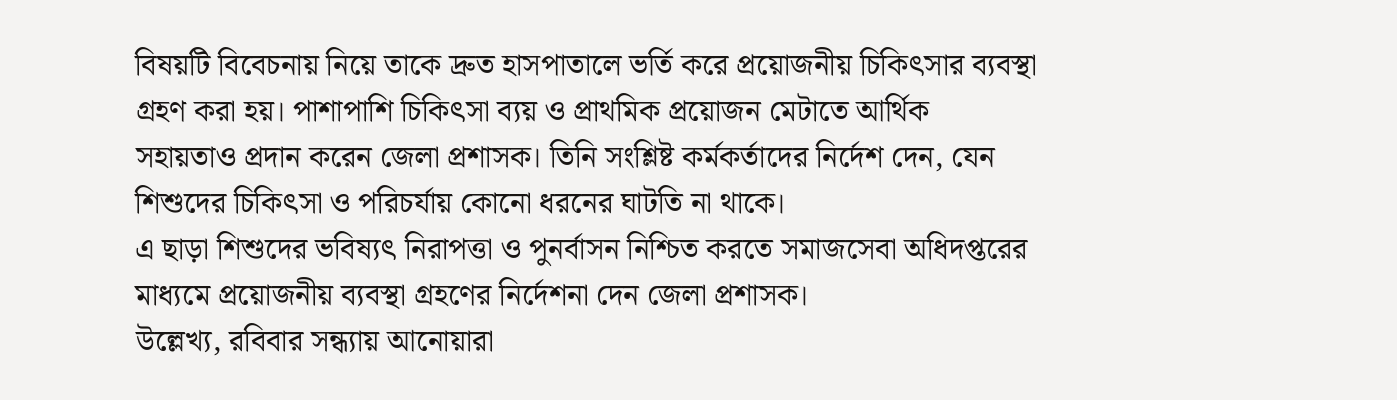বিষয়টি বিবেচনায় নিয়ে তাকে দ্রুত হাসপাতালে ভর্তি করে প্রয়োজনীয় চিকিৎসার ব্যবস্থা গ্রহণ করা হয়। পাশাপাশি চিকিৎসা ব্যয় ও প্রাথমিক প্রয়োজন মেটাতে আর্থিক সহায়তাও প্রদান করেন জেলা প্রশাসক। তিনি সংশ্লিষ্ট কর্মকর্তাদের নির্দেশ দেন, যেন শিশুদের চিকিৎসা ও পরিচর্যায় কোনো ধরনের ঘাটতি না থাকে।
এ ছাড়া শিশুদের ভবিষ্যৎ নিরাপত্তা ও পুনর্বাসন নিশ্চিত করতে সমাজসেবা অধিদপ্তরের মাধ্যমে প্রয়োজনীয় ব্যবস্থা গ্রহণের নির্দেশনা দেন জেলা প্রশাসক।
উল্লেখ্য, রবিবার সন্ধ্যায় আনোয়ারা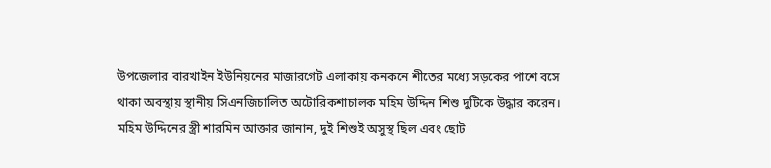উপজেলার বারখাইন ইউনিয়নের মাজারগেট এলাকায় কনকনে শীতের মধ্যে সড়কের পাশে বসে থাকা অবস্থায় স্থানীয় সিএনজিচালিত অটোরিকশাচালক মহিম উদ্দিন শিশু দুটিকে উদ্ধার করেন।
মহিম উদ্দিনের স্ত্রী শারমিন আক্তার জানান, দুই শিশুই অসুস্থ ছিল এবং ছোট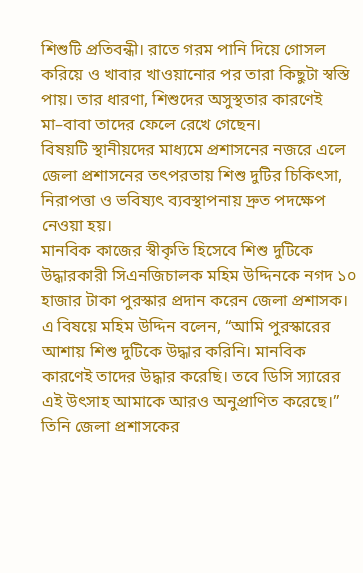শিশুটি প্রতিবন্ধী। রাতে গরম পানি দিয়ে গোসল করিয়ে ও খাবার খাওয়ানোর পর তারা কিছুটা স্বস্তি পায়। তার ধারণা, শিশুদের অসুস্থতার কারণেই মা–বাবা তাদের ফেলে রেখে গেছেন।
বিষয়টি স্থানীয়দের মাধ্যমে প্রশাসনের নজরে এলে জেলা প্রশাসনের তৎপরতায় শিশু দুটির চিকিৎসা, নিরাপত্তা ও ভবিষ্যৎ ব্যবস্থাপনায় দ্রুত পদক্ষেপ নেওয়া হয়।
মানবিক কাজের স্বীকৃতি হিসেবে শিশু দুটিকে উদ্ধারকারী সিএনজিচালক মহিম উদ্দিনকে নগদ ১০ হাজার টাকা পুরস্কার প্রদান করেন জেলা প্রশাসক। এ বিষয়ে মহিম উদ্দিন বলেন, “আমি পুরস্কারের আশায় শিশু দুটিকে উদ্ধার করিনি। মানবিক কারণেই তাদের উদ্ধার করেছি। তবে ডিসি স্যারের এই উৎসাহ আমাকে আরও অনুপ্রাণিত করেছে।” তিনি জেলা প্রশাসকের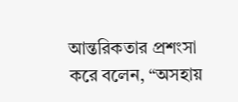আন্তরিকতার প্রশংসা করে বলেন, “অসহায়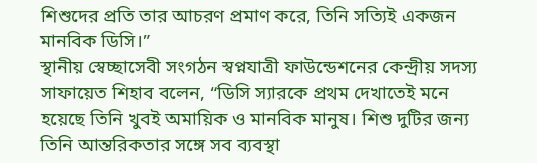শিশুদের প্রতি তার আচরণ প্রমাণ করে, তিনি সত্যিই একজন মানবিক ডিসি।”
স্থানীয় স্বেচ্ছাসেবী সংগঠন স্বপ্নযাত্রী ফাউন্ডেশনের কেন্দ্রীয় সদস্য সাফায়েত শিহাব বলেন, “ডিসি স্যারকে প্রথম দেখাতেই মনে হয়েছে তিনি খুবই অমায়িক ও মানবিক মানুষ। শিশু দুটির জন্য তিনি আন্তরিকতার সঙ্গে সব ব্যবস্থা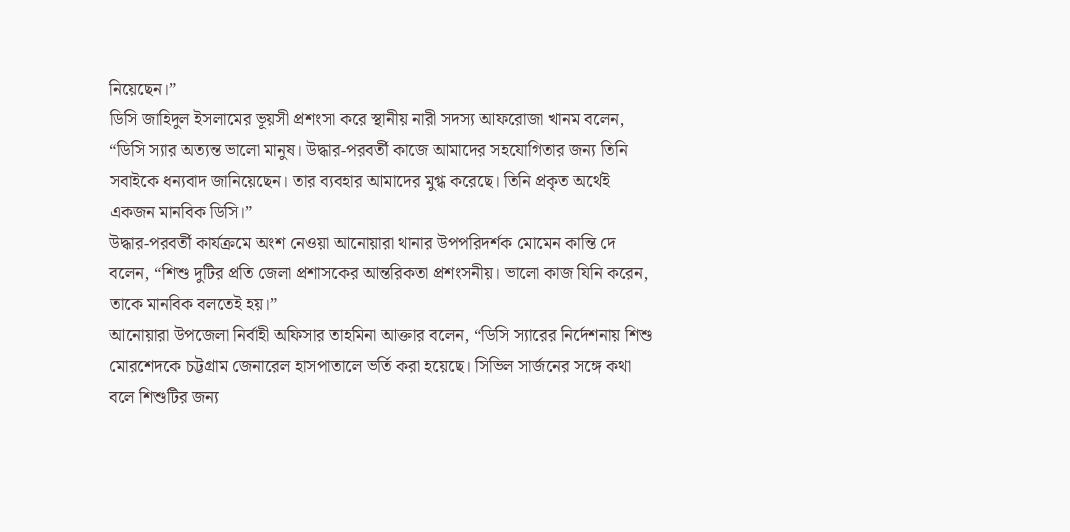নিয়েছেন।”
ডিসি জাহিদুল ইসলামের ভূয়সী প্রশংসা করে স্থানীয় নারী সদস্য আফরোজা খানম বলেন, “ডিসি স্যার অত্যন্ত ভালো মানুষ। উদ্ধার-পরবর্তী কাজে আমাদের সহযোগিতার জন্য তিনি সবাইকে ধন্যবাদ জানিয়েছেন। তার ব্যবহার আমাদের মুগ্ধ করেছে। তিনি প্রকৃত অর্থেই একজন মানবিক ডিসি।”
উদ্ধার-পরবর্তী কার্যক্রমে অংশ নেওয়া আনোয়ারা থানার উপপরিদর্শক মোমেন কান্তি দে বলেন, “শিশু দুটির প্রতি জেলা প্রশাসকের আন্তরিকতা প্রশংসনীয়। ভালো কাজ যিনি করেন, তাকে মানবিক বলতেই হয়।”
আনোয়ারা উপজেলা নির্বাহী অফিসার তাহমিনা আক্তার বলেন, “ডিসি স্যারের নির্দেশনায় শিশু মোরশেদকে চট্টগ্রাম জেনারেল হাসপাতালে ভর্তি করা হয়েছে। সিভিল সার্জনের সঙ্গে কথা বলে শিশুটির জন্য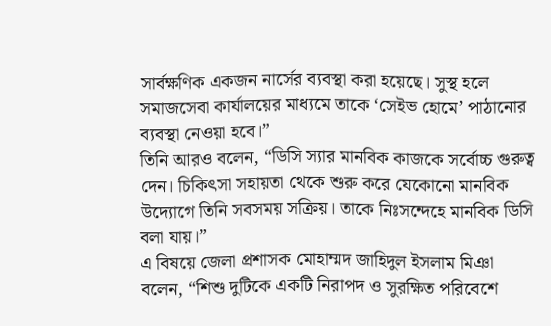সার্বক্ষণিক একজন নার্সের ব্যবস্থা করা হয়েছে। সুস্থ হলে সমাজসেবা কার্যালয়ের মাধ্যমে তাকে ‘সেইভ হোমে’ পাঠানোর ব্যবস্থা নেওয়া হবে।”
তিনি আরও বলেন, “ডিসি স্যার মানবিক কাজকে সর্বোচ্চ গুরুত্ব দেন। চিকিৎসা সহায়তা থেকে শুরু করে যেকোনো মানবিক উদ্যোগে তিনি সবসময় সক্রিয়। তাকে নিঃসন্দেহে মানবিক ডিসি বলা যায়।”
এ বিষয়ে জেলা প্রশাসক মোহাম্মদ জাহিদুল ইসলাম মিঞা বলেন, “শিশু দুটিকে একটি নিরাপদ ও সুরক্ষিত পরিবেশে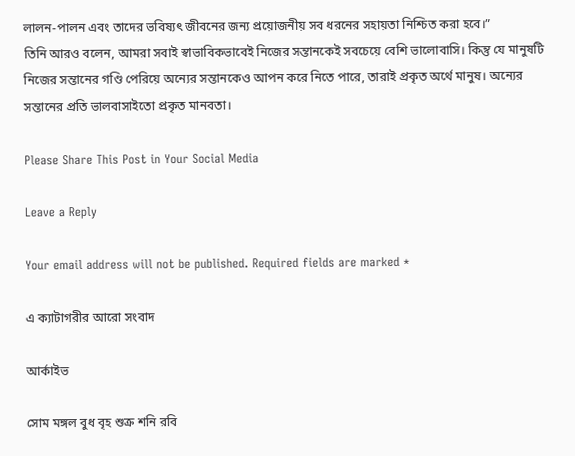লালন-পালন এবং তাদের ভবিষ্যৎ জীবনের জন্য প্রয়োজনীয় সব ধরনের সহায়তা নিশ্চিত করা হবে।”
তিনি আরও বলেন, আমরা সবাই স্বাভাবিকভাবেই নিজের সন্তানকেই সবচেয়ে বেশি ভালোবাসি। কিন্তু যে মানুষটি নিজের সন্তানের গণ্ডি পেরিয়ে অন্যের সন্তানকেও আপন করে নিতে পারে, তারাই প্রকৃত অর্থে মানুষ। অন্যের সন্তানের প্রতি ভালবাসাইতো প্রকৃত মানবতা।

Please Share This Post in Your Social Media

Leave a Reply

Your email address will not be published. Required fields are marked *

এ ক্যাটাগরীর আরো সংবাদ

আর্কাইভ

সোম মঙ্গল বুধ বৃহ শুক্র শনি রবি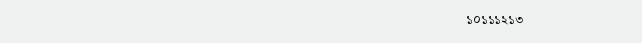১০১১১২১৩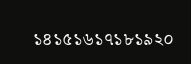১৪১৫১৬১৭১৮১৯২০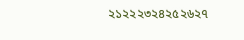২১২২২৩২৪২৫২৬২৭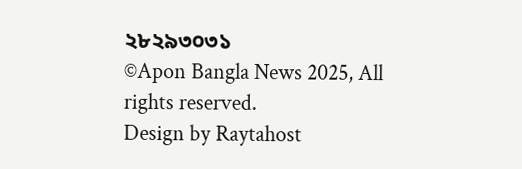২৮২৯৩০৩১
©Apon Bangla News 2025, All rights reserved.
Design by Raytahost